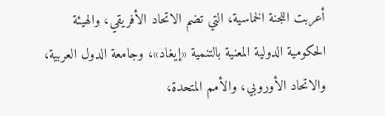أعربت اللجنة الخماسية، التي تضم الاتحاد الأفريقي، والهيئة الحكومية الدولية المعنية بالتنمية «إيغاد»، وجامعة الدول العربية، والاتحاد الأوروبي، والأمم المتحدة،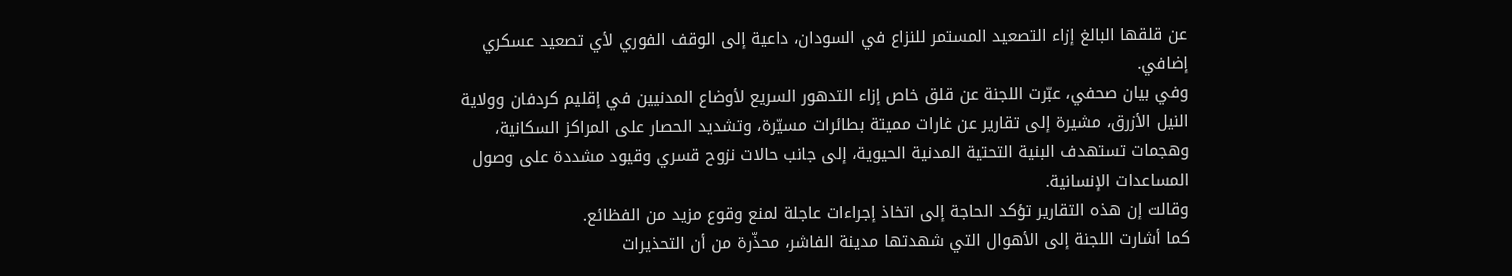عن قلقها البالغ إزاء التصعيد المستمر للنزاع في السودان، داعية إلى الوقف الفوري لأي تصعيد عسكري إضافي.
وفي بيان صحفي، عبّرت اللجنة عن قلق خاص إزاء التدهور السريع لأوضاع المدنيين في إقليم كردفان وولاية النيل الأزرق، مشيرة إلى تقارير عن غارات مميتة بطائرات مسيّرة، وتشديد الحصار على المراكز السكانية، وهجمات تستهدف البنية التحتية المدنية الحيوية، إلى جانب حالات نزوح قسري وقيود مشددة على وصول المساعدات الإنسانية.
وقالت إن هذه التقارير تؤكد الحاجة إلى اتخاذ إجراءات عاجلة لمنع وقوع مزيد من الفظائع.
كما أشارت اللجنة إلى الأهوال التي شهدتها مدينة الفاشر، محذّرة من أن التحذيرات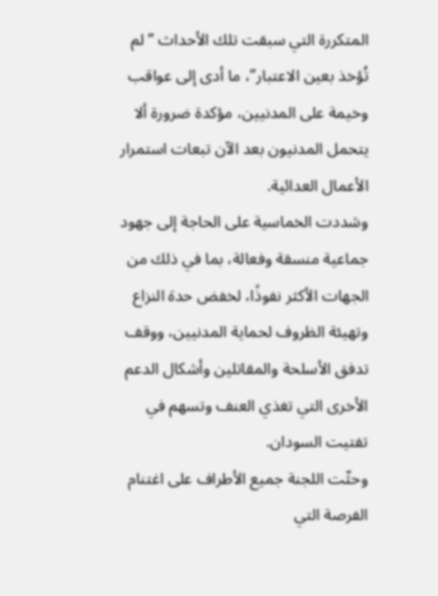المتكررة التي سبقت تلك الأحداث “لم تُؤخذ بعين الاعتبار”، ما أدى إلى عواقب وخيمة على المدنيين، مؤكدة ضرورة ألا يتحمل المدنيون بعد الآن تبعات استمرار الأعمال العدائية.
وشددت الخماسية على الحاجة إلى جهود جماعية منسقة وفعالة، بما في ذلك من الجهات الأكثر نفوذًا، لخفض حدة النزاع وتهيئة الظروف لحماية المدنيين، ووقف تدفق الأسلحة والمقاتلين وأشكال الدعم الأخرى التي تغذي العنف وتسهم في تفتيت السودان.
وحثّت اللجنة جميع الأطراف على اغتنام الفرصة التي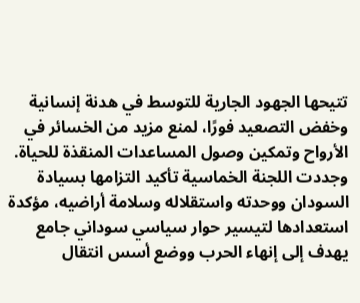تتيحها الجهود الجارية للتوسط في هدنة إنسانية وخفض التصعيد فورًا، لمنع مزيد من الخسائر في الأرواح وتمكين وصول المساعدات المنقذة للحياة.
وجددت اللجنة الخماسية تأكيد التزامها بسيادة السودان ووحدته واستقلاله وسلامة أراضيه، مؤكدة استعدادها لتيسير حوار سياسي سوداني جامع يهدف إلى إنهاء الحرب ووضع أسس انتقال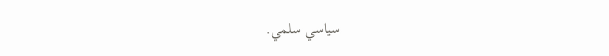سياسي سلمي.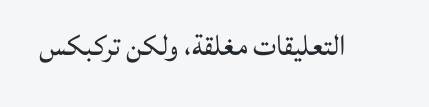التعليقات مغلقة، ولكن تركبكس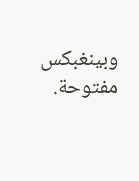وبينغبكس مفتوحة.